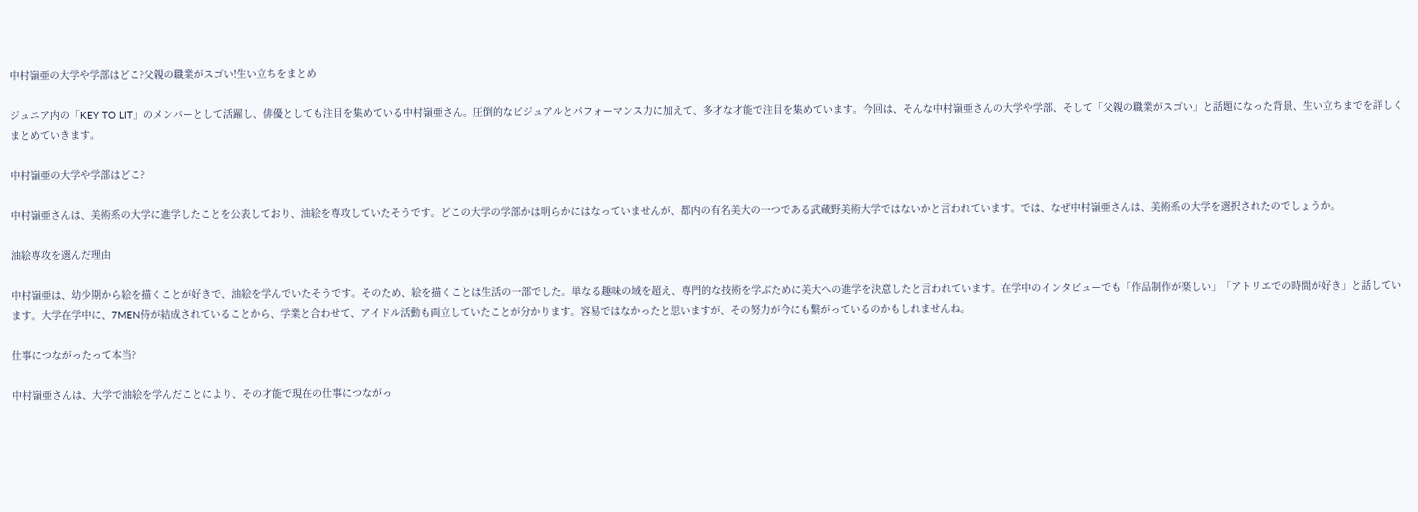中村嶺亜の大学や学部はどこ?父親の職業がスゴい!生い立ちをまとめ

ジュニア内の「KEY TO LIT」のメンバーとして活躍し、俳優としても注目を集めている中村嶺亜さん。圧倒的なビジュアルとパフォーマンス力に加えて、多才な才能で注目を集めています。今回は、そんな中村嶺亜さんの大学や学部、そして「父親の職業がスゴい」と話題になった背景、生い立ちまでを詳しくまとめていきます。

中村嶺亜の大学や学部はどこ?

中村嶺亜さんは、美術系の大学に進学したことを公表しており、油絵を専攻していたそうです。どこの大学の学部かは明らかにはなっていませんが、都内の有名美大の一つである武蔵野美術大学ではないかと言われています。では、なぜ中村嶺亜さんは、美術系の大学を選択されたのでしょうか。

油絵専攻を選んだ理由

中村嶺亜は、幼少期から絵を描くことが好きで、油絵を学んでいたそうです。そのため、絵を描くことは生活の一部でした。単なる趣味の域を超え、専門的な技術を学ぶために美大への進学を決意したと言われています。在学中のインタビューでも「作品制作が楽しい」「アトリエでの時間が好き」と話しています。大学在学中に、7MEN侍が結成されていることから、学業と合わせて、アイドル活動も両立していたことが分かります。容易ではなかったと思いますが、その努力が今にも繋がっているのかもしれませんね。

仕事につながったって本当?

中村嶺亜さんは、大学で油絵を学んだことにより、その才能で現在の仕事につながっ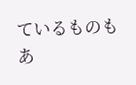ているものもあ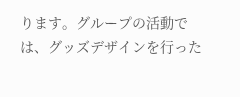ります。グループの活動では、グッズデザインを行った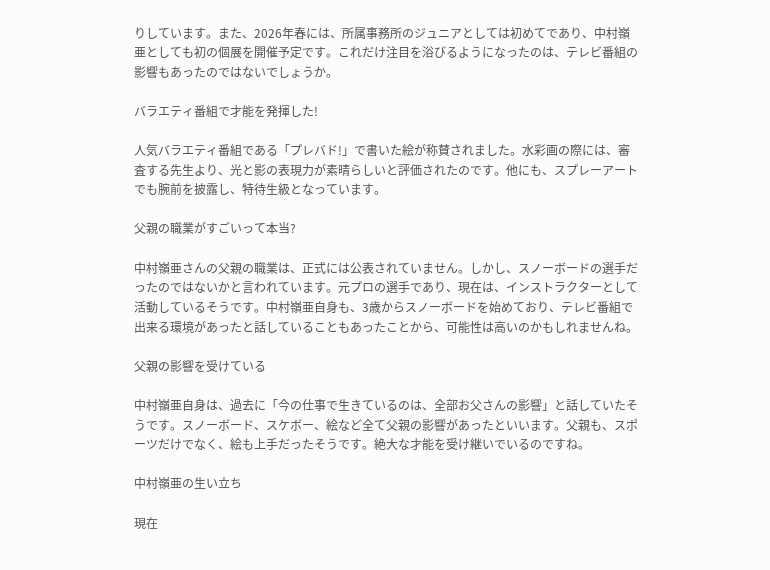りしています。また、2026年春には、所属事務所のジュニアとしては初めてであり、中村嶺亜としても初の個展を開催予定です。これだけ注目を浴びるようになったのは、テレビ番組の影響もあったのではないでしょうか。

バラエティ番組で才能を発揮した!

人気バラエティ番組である「プレバド!」で書いた絵が称賛されました。水彩画の際には、審査する先生より、光と影の表現力が素晴らしいと評価されたのです。他にも、スプレーアートでも腕前を披露し、特待生級となっています。

父親の職業がすごいって本当?

中村嶺亜さんの父親の職業は、正式には公表されていません。しかし、スノーボードの選手だったのではないかと言われています。元プロの選手であり、現在は、インストラクターとして活動しているそうです。中村嶺亜自身も、3歳からスノーボードを始めており、テレビ番組で出来る環境があったと話していることもあったことから、可能性は高いのかもしれませんね。

父親の影響を受けている

中村嶺亜自身は、過去に「今の仕事で生きているのは、全部お父さんの影響」と話していたそうです。スノーボード、スケボー、絵など全て父親の影響があったといいます。父親も、スポーツだけでなく、絵も上手だったそうです。絶大な才能を受け継いでいるのですね。

中村嶺亜の生い立ち

現在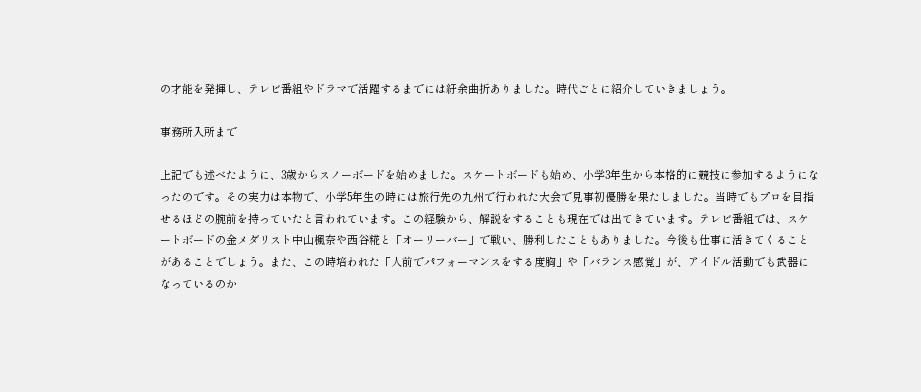の才能を発揮し、テレビ番組やドラマで活躍するまでには紆余曲折ありました。時代ごとに紹介していきましょう。

事務所入所まで

上記でも述べたように、3歳からスノーボードを始めました。スケートボードも始め、小学3年生から本格的に競技に参加するようになったのです。その実力は本物で、小学5年生の時には旅行先の九州で行われた大会で見事初優勝を果たしました。当時でもプロを目指せるほどの腕前を持っていたと言われています。この経験から、解説をすることも現在では出てきています。テレビ番組では、スケートボードの金メダリスト中山楓奈や西谷糀と「オーリーバー」で戦い、勝利したこともありました。今後も仕事に活きてくることがあることでしょう。また、この時培われた「人前でパフォーマンスをする度胸」や「バランス感覚」が、アイドル活動でも武器になっているのか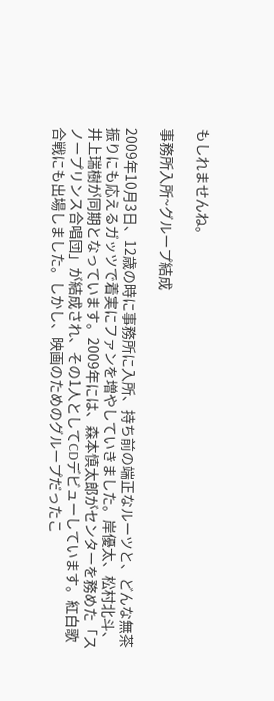もしれませんね。

事務所入所~グループ結成

2009年10月3日、12歳の時に事務所に入所、持ち前の端正なルーツと、どんな無茶振りにも応えるガッツで着実にファンを増やしていきました。岸優太、松村北斗、井上瑞樹が同期となっています。2009年には、森本慎太郎がセンターを務めた「スノープリンス合唱団」が結成され、その1人としてCDデビューしています。紅白歌合戦にも出場しました。しかし、映画のためのグループだったこ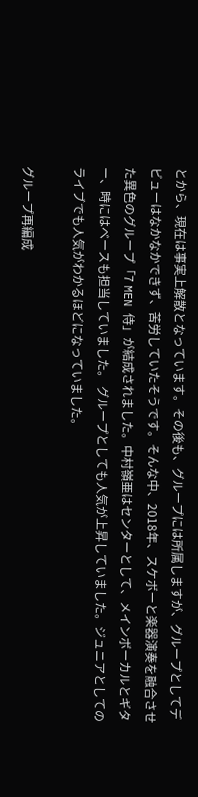とから、現在は事実上解散となっています。その後も、グループには所属しますが、グループとしてデビューはなかなかできず、苦労していたそうです。そんな中、2018年、スケボーと楽器演奏を融合させた異色のグループ「7 MEN 侍」が結成されました。中村嶺亜はセンターとして、メインボーカルとギター、時にはベースも担当していました。 グループとしても人気が上昇していました。ジュニアとしてのライブでも人気がわかるほどになっていました。

グループ再編成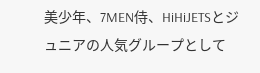美少年、7MEN侍、HiHiJETSとジュニアの人気グループとして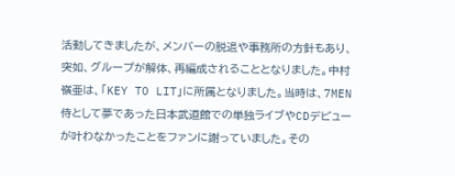活動してきましたが、メンバーの脱退や事務所の方針もあり、突如、グループが解体、再編成されることとなりました。中村嶺亜は、「KEY TO LIT」に所属となりました。当時は、7MEN侍として夢であった日本武道館での単独ライブやCDデビューが叶わなかったことをファンに謝っていました。その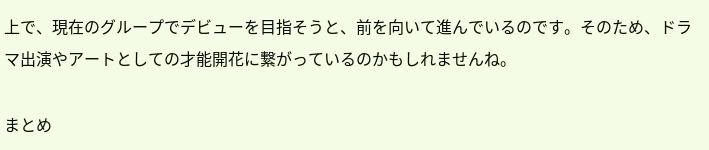上で、現在のグループでデビューを目指そうと、前を向いて進んでいるのです。そのため、ドラマ出演やアートとしての才能開花に繋がっているのかもしれませんね。

まとめ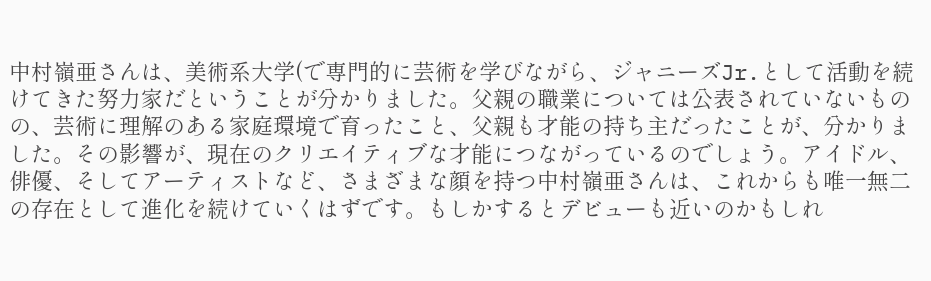中村嶺亜さんは、美術系大学(で専門的に芸術を学びながら、ジャニーズJr.として活動を続けてきた努力家だということが分かりました。父親の職業については公表されていないものの、芸術に理解のある家庭環境で育ったこと、父親も才能の持ち主だったことが、分かりました。その影響が、現在のクリエイティブな才能につながっているのでしょう。アイドル、俳優、そしてアーティストなど、さまざまな顔を持つ中村嶺亜さんは、これからも唯一無二の存在として進化を続けていくはずです。もしかするとデビューも近いのかもしれ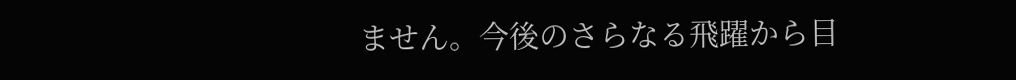ません。今後のさらなる飛躍から目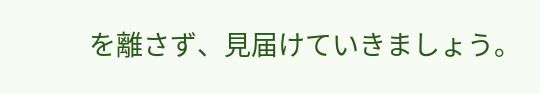を離さず、見届けていきましょう。